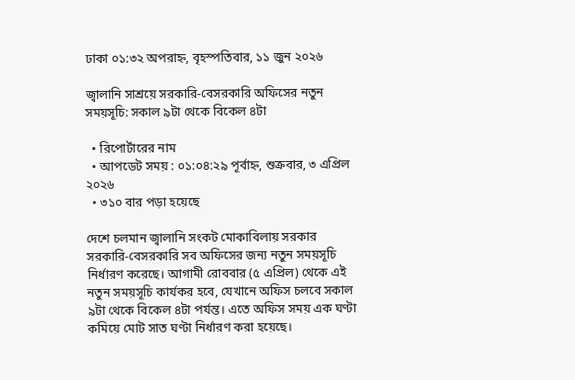ঢাকা ০১:৩২ অপরাহ্ন, বৃহস্পতিবার, ১১ জুন ২০২৬

জ্বালানি সাশ্রয়ে সরকারি-বেসরকারি অফিসের নতুন সময়সূচি: সকাল ৯টা থেকে বিকেল ৪টা

  • রিপোর্টারের নাম
  • আপডেট সময় : ০১:০৪:২৯ পূর্বাহ্ন, শুক্রবার, ৩ এপ্রিল ২০২৬
  • ৩১০ বার পড়া হয়েছে

দেশে চলমান জ্বালানি সংকট মোকাবিলায় সরকার সরকারি-বেসরকারি সব অফিসের জন্য নতুন সময়সূচি নির্ধারণ করেছে। আগামী রোববার (৫ এপ্রিল) থেকে এই নতুন সময়সূচি কার্যকর হবে, যেখানে অফিস চলবে সকাল ৯টা থেকে বিকেল ৪টা পর্যন্ত। এতে অফিস সময় এক ঘণ্টা কমিয়ে মোট সাত ঘণ্টা নির্ধারণ করা হয়েছে।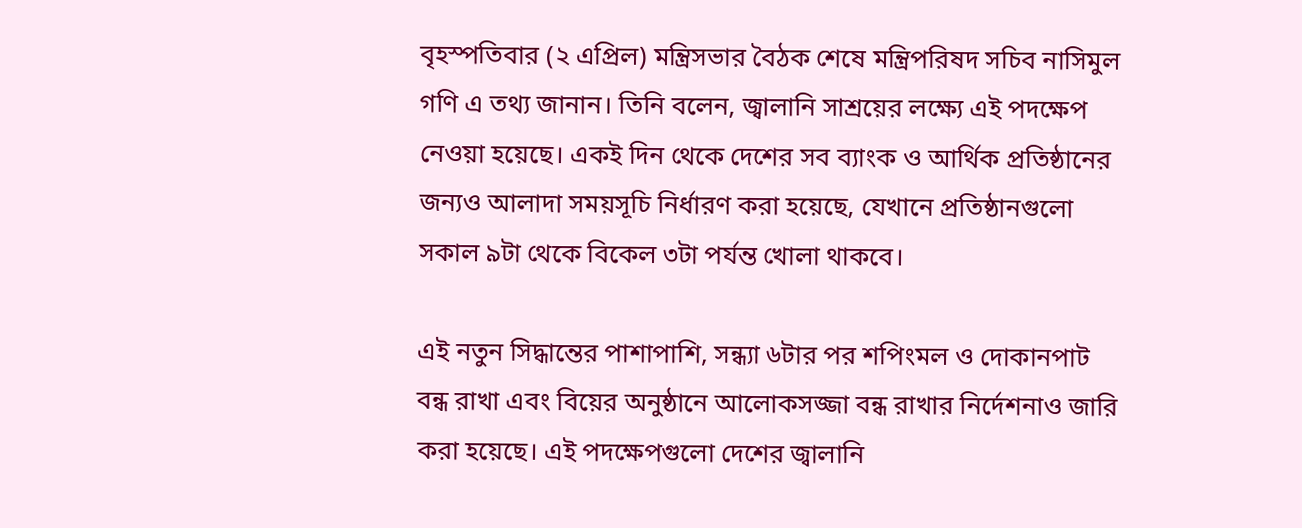বৃহস্পতিবার (২ এপ্রিল) মন্ত্রিসভার বৈঠক শেষে মন্ত্রিপরিষদ সচিব নাসিমুল গণি এ তথ্য জানান। তিনি বলেন, জ্বালানি সাশ্রয়ের লক্ষ্যে এই পদক্ষেপ নেওয়া হয়েছে। একই দিন থেকে দেশের সব ব্যাংক ও আর্থিক প্রতিষ্ঠানের জন্যও আলাদা সময়সূচি নির্ধারণ করা হয়েছে, যেখানে প্রতিষ্ঠানগুলো সকাল ৯টা থেকে বিকেল ৩টা পর্যন্ত খোলা থাকবে।

এই নতুন সিদ্ধান্তের পাশাপাশি, সন্ধ্যা ৬টার পর শপিংমল ও দোকানপাট বন্ধ রাখা এবং বিয়ের অনুষ্ঠানে আলোকসজ্জা বন্ধ রাখার নির্দেশনাও জারি করা হয়েছে। এই পদক্ষেপগুলো দেশের জ্বালানি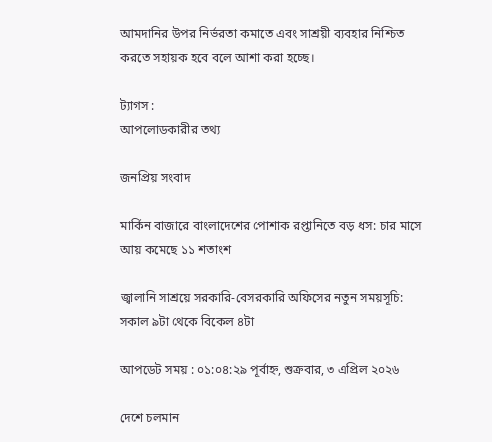আমদানির উপর নির্ভরতা কমাতে এবং সাশ্রয়ী ব্যবহার নিশ্চিত করতে সহায়ক হবে বলে আশা করা হচ্ছে।

ট্যাগস :
আপলোডকারীর তথ্য

জনপ্রিয় সংবাদ

মার্কিন বাজারে বাংলাদেশের পোশাক রপ্তানিতে বড় ধস: চার মাসে আয় কমেছে ১১ শতাংশ

জ্বালানি সাশ্রয়ে সরকারি-বেসরকারি অফিসের নতুন সময়সূচি: সকাল ৯টা থেকে বিকেল ৪টা

আপডেট সময় : ০১:০৪:২৯ পূর্বাহ্ন, শুক্রবার, ৩ এপ্রিল ২০২৬

দেশে চলমান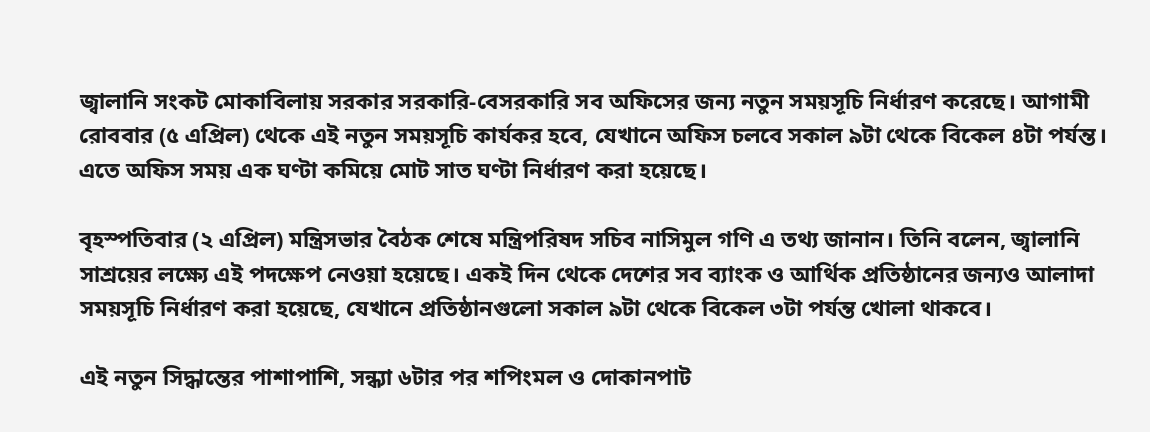জ্বালানি সংকট মোকাবিলায় সরকার সরকারি-বেসরকারি সব অফিসের জন্য নতুন সময়সূচি নির্ধারণ করেছে। আগামী রোববার (৫ এপ্রিল) থেকে এই নতুন সময়সূচি কার্যকর হবে, যেখানে অফিস চলবে সকাল ৯টা থেকে বিকেল ৪টা পর্যন্ত। এতে অফিস সময় এক ঘণ্টা কমিয়ে মোট সাত ঘণ্টা নির্ধারণ করা হয়েছে।

বৃহস্পতিবার (২ এপ্রিল) মন্ত্রিসভার বৈঠক শেষে মন্ত্রিপরিষদ সচিব নাসিমুল গণি এ তথ্য জানান। তিনি বলেন, জ্বালানি সাশ্রয়ের লক্ষ্যে এই পদক্ষেপ নেওয়া হয়েছে। একই দিন থেকে দেশের সব ব্যাংক ও আর্থিক প্রতিষ্ঠানের জন্যও আলাদা সময়সূচি নির্ধারণ করা হয়েছে, যেখানে প্রতিষ্ঠানগুলো সকাল ৯টা থেকে বিকেল ৩টা পর্যন্ত খোলা থাকবে।

এই নতুন সিদ্ধান্তের পাশাপাশি, সন্ধ্যা ৬টার পর শপিংমল ও দোকানপাট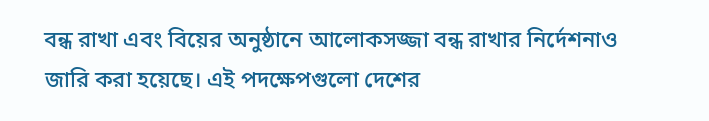বন্ধ রাখা এবং বিয়ের অনুষ্ঠানে আলোকসজ্জা বন্ধ রাখার নির্দেশনাও জারি করা হয়েছে। এই পদক্ষেপগুলো দেশের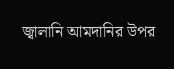জ্বালানি আমদানির উপর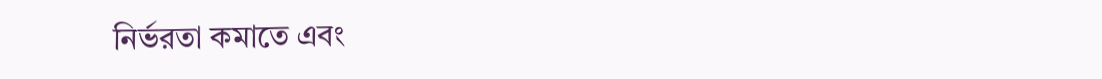নির্ভরতা কমাতে এবং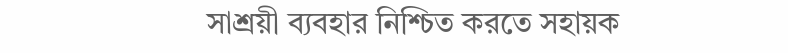সাশ্রয়ী ব্যবহার নিশ্চিত করতে সহায়ক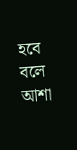হবে বলে আশা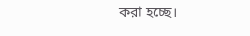করা হচ্ছে।